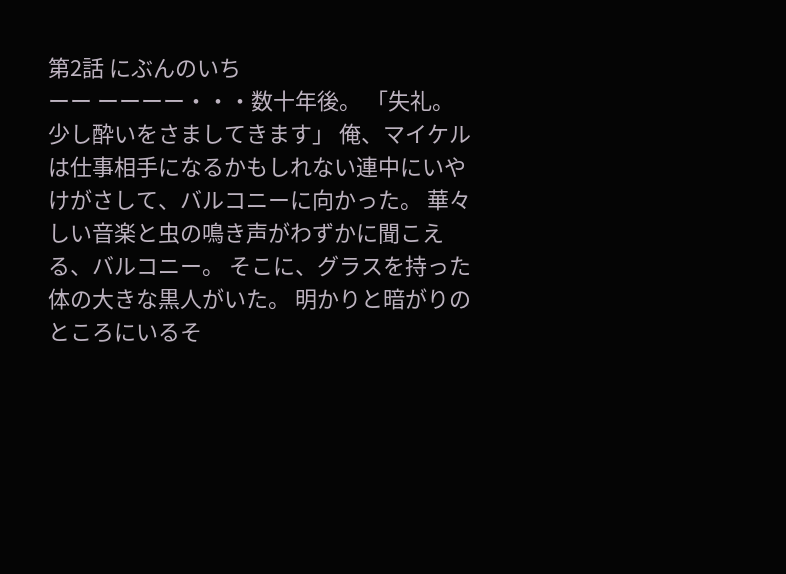第2話 にぶんのいち
ーー ーーーー・・・数十年後。 「失礼。少し酔いをさましてきます」 俺、マイケルは仕事相手になるかもしれない連中にいやけがさして、バルコニーに向かった。 華々しい音楽と虫の鳴き声がわずかに聞こえる、バルコニー。 そこに、グラスを持った体の大きな黒人がいた。 明かりと暗がりのところにいるそ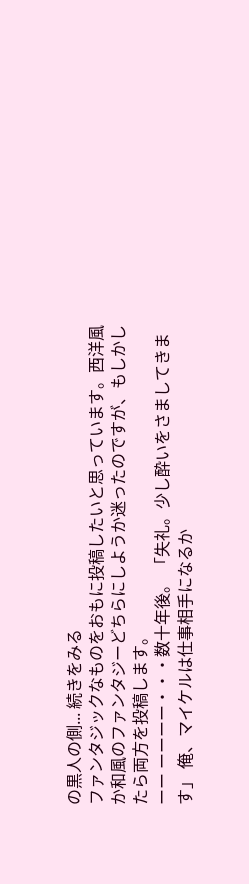の黒人の側... 続きをみる
ファンタジックなものをおもに投稿したいと思っています。西洋風か和風のファンタジーどちらにしようか迷ったのですが、もしかしたら両方を投稿します。
ーー ーーーー・・・数十年後。 「失礼。少し酔いをさましてきます」 俺、マイケルは仕事相手になるか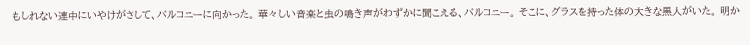もしれない連中にいやけがさして、バルコニーに向かった。 華々しい音楽と虫の鳴き声がわずかに聞こえる、バルコニー。 そこに、グラスを持った体の大きな黒人がいた。 明か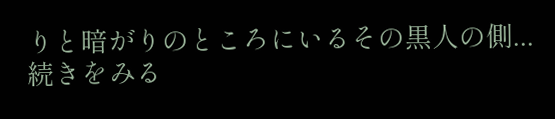りと暗がりのところにいるその黒人の側... 続きをみる